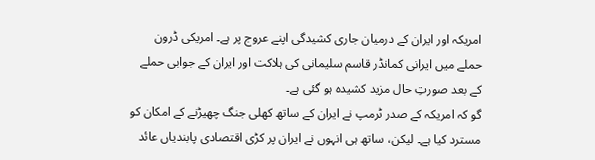امریکہ اور ایران کے درمیان جاری کشیدگی اپنے عروج پر ہے۔ امریکی ڈرون حملے میں ایرانی کمانڈر قاسم سلیمانی کی ہلاکت اور ایران کے جوابی حملے کے بعد صورتِ حال مزید کشیدہ ہو گئی ہے۔
گو کہ امریکہ کے صدر ٹرمپ نے ایران کے ساتھ کھلی جنگ چھیڑنے کے امکان کو مسترد کیا ہے۔ لیکن، ساتھ ہی انہوں نے ایران پر کڑی اقتصادی پابندیاں عائد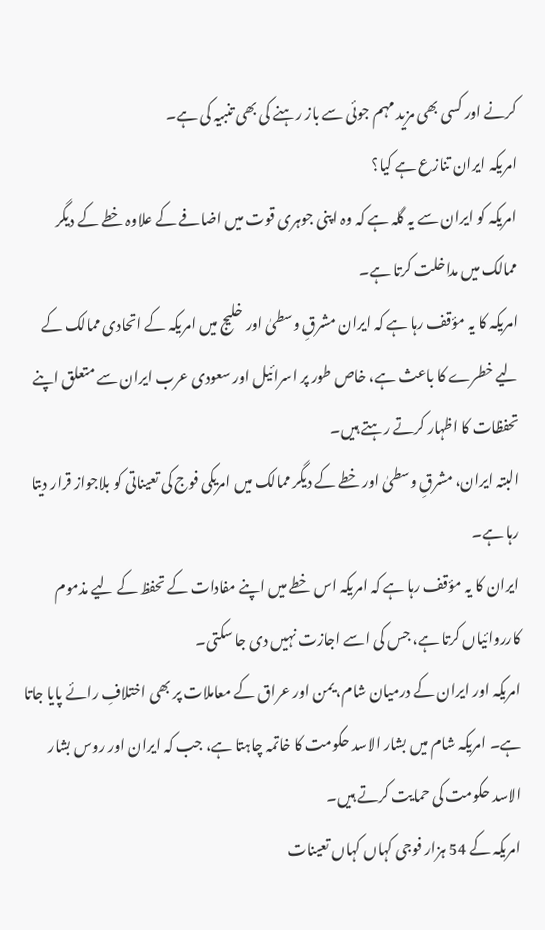کرنے اور کسی بھی مزید مہم جوئی سے باز رہنے کی بھی تنبیہ کی ہے۔
امریکہ ایران تنازع ہے کیا؟
امریکہ کو ایران سے یہ گلہ ہے کہ وہ اپنی جوہری قوت میں اضافے کے علاوہ خطے کے دیگر ممالک میں مداخلت کرتا ہے۔
امریکہ کا یہ مؤقف رہا ہے کہ ایران مشرقِ وسطیٰ اور خلیج میں امریکہ کے اتحادی ممالک کے لیے خطرے کا باعث ہے، خاص طور پر اسرائیل اور سعودی عرب ایران سے متعلق اپنے تحفظات کا اظہار کرتے رہتے ہیں۔
البتہ ایران، مشرقِ وسطیٰ اور خطے کے دیگر ممالک میں امریکی فوج کی تعیناتی کو بلاجواز قرار دیتا رہا ہے۔
ایران کا یہ مؤقف رہا ہے کہ امریکہ اس خطے میں اپنے مفادات کے تحفظ کے لیے مذموم کارروائیاں کرتا ہے، جس کی اسے اجازت نہیں دی جا سکتی۔
امریکہ اور ایران کے درمیان شام، یمن اور عراق کے معاملات پر بھی اختلافِ رائے پایا جاتا ہے۔ امریکہ شام میں بشار الاسد حکومت کا خاتمہ چاہتا ہے، جب کہ ایران اور روس بشار الاسد حکومت کی حمایت کرتے ہیں۔
امریکہ کے 54 ہزار فوجی کہاں کہاں تعینات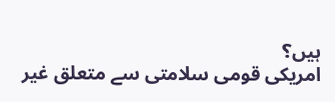ہیں؟
امریکی قومی سلامتی سے متعلق غیر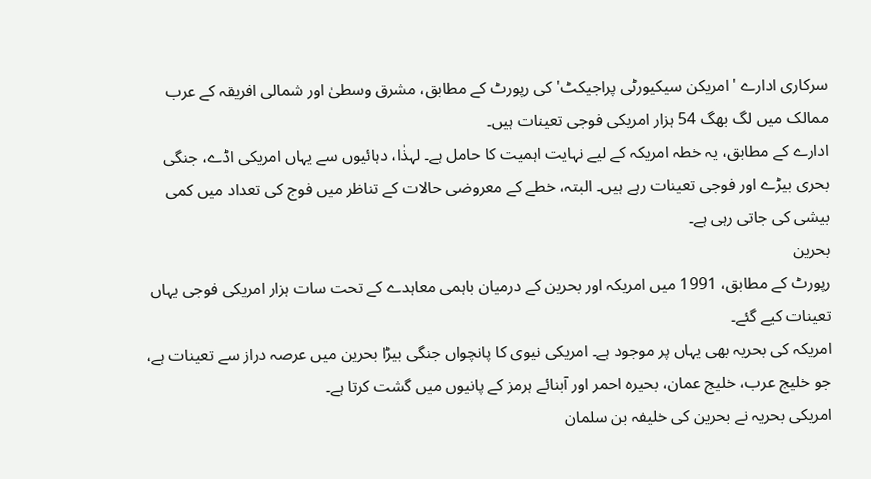سرکاری ادارے 'امریکن سیکیورٹی پراجیکٹ' کی رپورٹ کے مطابق، مشرق وسطیٰ اور شمالی افریقہ کے عرب ممالک میں لگ بھگ 54 ہزار امریکی فوجی تعینات ہیں۔
ادارے کے مطابق، یہ خطہ امریکہ کے لیے نہایت اہمیت کا حامل ہے۔ لہذٰا، دہائیوں سے یہاں امریکی اڈے، جنگی بحری بیڑے اور فوجی تعینات رہے ہیں۔ البتہ، خطے کے معروضی حالات کے تناظر میں فوج کی تعداد میں کمی بیشی کی جاتی رہی ہے۔
بحرین
رپورٹ کے مطابق، 1991 میں امریکہ اور بحرین کے درمیان باہمی معاہدے کے تحت سات ہزار امریکی فوجی یہاں تعینات کیے گئے۔
امریکہ کی بحریہ بھی یہاں پر موجود ہے۔ امریکی نیوی کا پانچواں جنگی بیڑا بحرین میں عرصہ دراز سے تعینات ہے، جو خلیج عرب، خلیج عمان، بحیرہ احمر اور آبنائے ہرمز کے پانیوں میں گشت کرتا ہے۔
امریکی بحریہ نے بحرین کی خلیفہ بن سلمان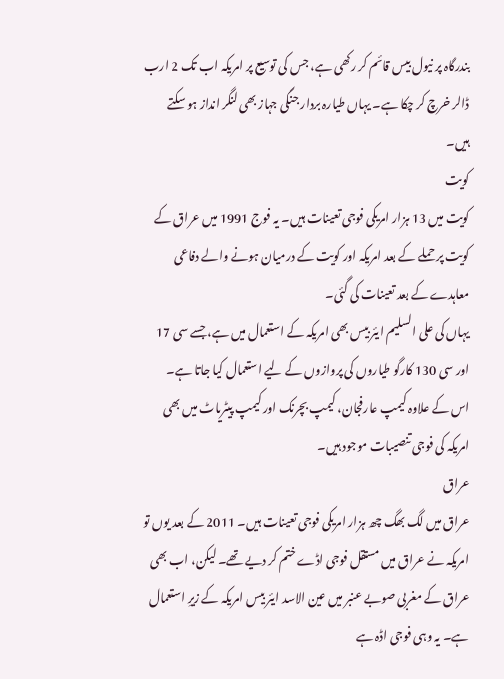بندرگاہ پر نیول بیس قائم کر رکھی ہے، جس کی توسیع پر امریکہ اب تک 2 ارب ڈالر خرچ کر چکا ہے۔ یہاں طیارہ بردار جنگی جہاز بھی لنگر انداز ہو سکتے ہیں۔
کویت
کویت میں 13 ہزار امریکی فوجی تعینات ہیں۔ یہ فوج 1991 میں عراق کے کویت پر حملے کے بعد امریکہ اور کویت کے درمیان ہونے والے دفاعی معاہدے کے بعد تعینات کی گئی۔
یہاں کی علی السلیم ایئر بیس بھی امریکہ کے استعمال میں ہے، جسے سی 17 اور سی 130 کارگو طیاروں کی پروازوں کے لیے استعمال کیا جاتا ہے۔
اس کے علاوہ کیمپ عارفجان، کیمپ بچرنک اور کیمپ پیٹریاٹ میں بھی امریکہ کی فوجی تنصیبات موجود ہیں۔
عراق
عراق میں لگ بھگ چھ ہزار امریکی فوجی تعینات ہیں۔ 2011 کے بعد یوں تو امریکہ نے عراق میں مستقل فوجی اڈے ختم کر دیے تھے۔ لیکن، اب بھی عراق کے مغربی صوبے عنبر میں عین الاسد ایئر بیس امریکہ کے زیرِ استعمال ہے۔ یہ وہی فوجی اڈہ ہے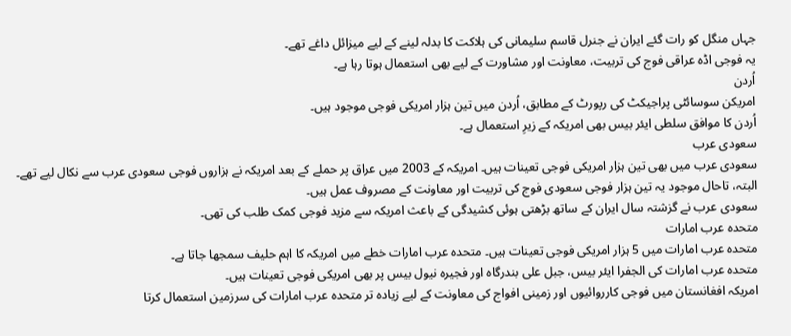جہاں منگل کو رات گئے ایران نے جنرل قاسم سلیمانی کی ہلاکت کا بدلہ لینے کے لیے میزائل داغے تھے۔
یہ فوجی اڈہ عراقی فوج کی تربیت، معاونت اور مشاورت کے لیے بھی استعمال ہوتا رہا ہے۔
اُردن
امریکن سوسائٹی پراجیکٹ کی رپورٹ کے مطابق، اُردن میں تین ہزار امریکی فوجی موجود ہیں۔
اُردن کا موافق سلطی ایئر بیس بھی امریکہ کے زیرِ استعمال ہے۔
سعودی عرب
سعودی عرب میں بھی تین ہزار امریکی فوجی تعینات ہیں۔ امریکہ کے 2003 میں عراق پر حملے کے بعد امریکہ نے ہزاروں فوجی سعودی عرب سے نکال لیے تھے۔
البتہ، تاحال موجود یہ تین ہزار فوجی سعودی فوج کی تربیت اور معاونت کے مصروف عمل ہیں۔
سعودی عرب نے گزشتہ سال ایران کے ساتھ بڑھتی ہوئی کشیدگی کے باعث امریکہ سے مزید فوجی کمک طلب کی تھی۔
متحدہ عرب امارات
متحدہ عرب امارات میں 5 ہزار امریکی فوجی تعینات ہیں۔ متحدہ عرب امارات خطے میں امریکہ کا اہم حلیف سمجھا جاتا ہے۔
متحدہ عرب امارات کی الجفرا ایئر بیس، جبل علی بندرگاہ اور فجیرہ نیول بیس پر بھی امریکی فوجی تعینات ہیں۔
امریکہ افغانستان میں فوجی کارروائیوں اور زمینی افواج کی معاونت کے لیے زیادہ تر متحدہ عرب امارات کی سرزمین استعمال کرتا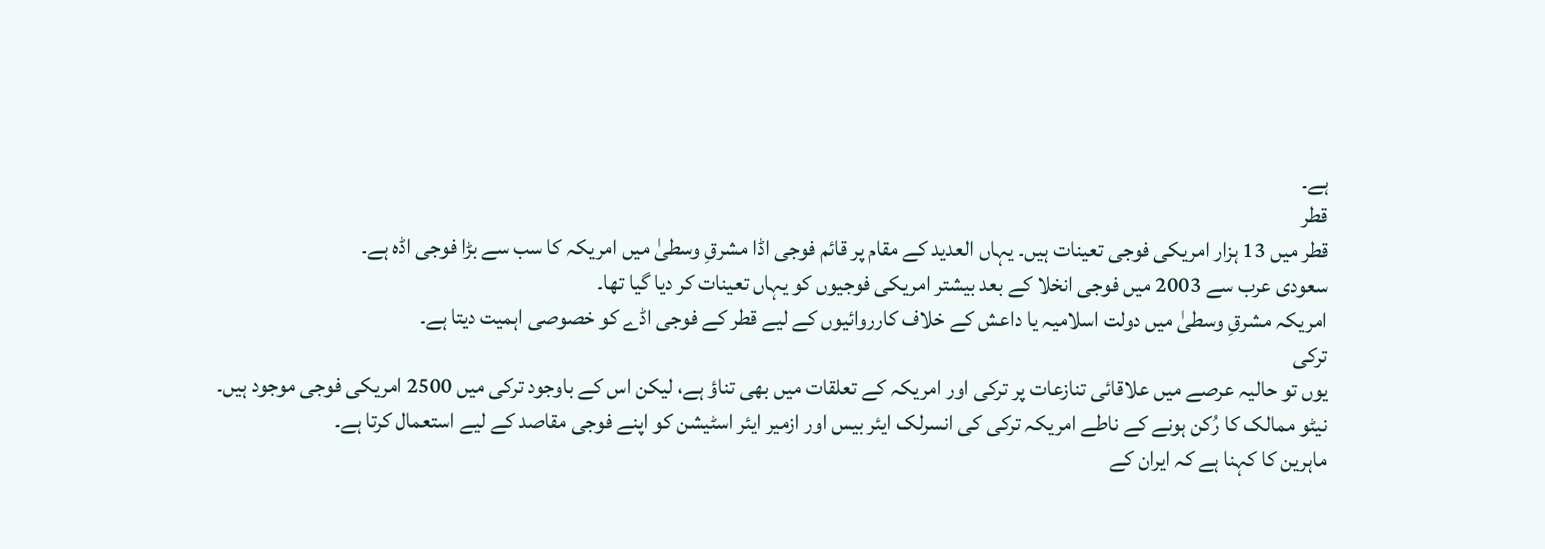ہے۔
قطر
قطر میں 13 ہزار امریکی فوجی تعینات ہیں۔ یہاں العدید کے مقام پر قائم فوجی اڈا مشرقِ وسطیٰ میں امریکہ کا سب سے بڑا فوجی اڈہ ہے۔
سعودی عرب سے 2003 میں فوجی انخلا کے بعد بیشتر امریکی فوجیوں کو یہاں تعینات کر دیا گیا تھا۔
امریکہ مشرقِ وسطیٰ میں دولت اسلامیہ یا داعش کے خلاف کارروائیوں کے لیے قطر کے فوجی اڈے کو خصوصی اہمیت دیتا ہے۔
ترکی
یوں تو حالیہ عرصے میں علاقائی تنازعات پر ترکی اور امریکہ کے تعلقات میں بھی تناؤ ہے، لیکن اس کے باوجود ترکی میں 2500 امریکی فوجی موجود ہیں۔
نیٹو ممالک کا رُکن ہونے کے ناطے امریکہ ترکی کی انسرلک ایئر بیس اور ازمیر ایئر اسٹیشن کو اپنے فوجی مقاصد کے لیے استعمال کرتا ہے۔
ماہرین کا کہنا ہے کہ ایران کے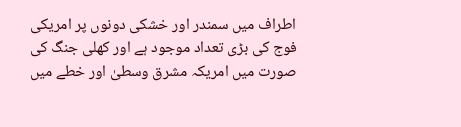اطراف میں سمندر اور خشکی دونوں پر امریکی فوج کی بڑی تعداد موجود ہے اور کھلی جنگ کی صورت میں امریکہ مشرق وسطیٰ اور خطے میں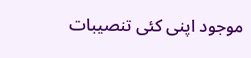موجود اپنی کئی تنصیبات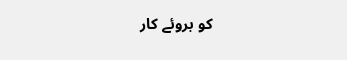کو بروئے کار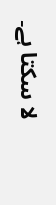لا سکتا ہے۔